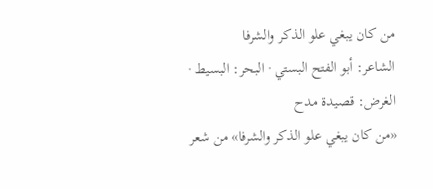من كان يبغي علو الذكر والشرفا
الشاعر: أبو الفتح البستي · البحر: البسيط · الغرض: قصيدة مدح
«من كان يبغي علو الذكر والشرفا» من شعر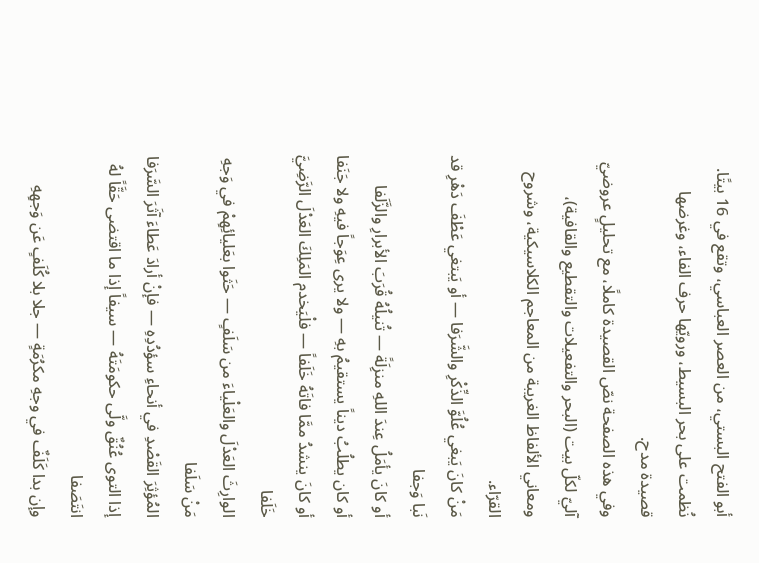أبو الفتح البستي، من العصر العباسي، وتقع في 16 بيتًا. نُظمت على بحر البسيط، ورويّها حرف الفاء، وغرضها قصيدة مدح.
وفي هذه الصفحة نصّ القصيدة كاملًا، مع تحليلٍ عروضيّ آليّ لكلّ بيت (البحر والتفعيلات والتقطيع والقافية)، ومعاني الألفاظ الغريبة من المعاجم الكلاسيكية، وشروح القرّاء.
مَنْ كانَ يَبغي عُلُوَّ الذِّكْرِ والشَّرَفا — أو يَبتغي عَطْفَ دَهْرِ قد نَبا وَجفا
أو كانَ يأمَلُ عِندَ اللهِ منزِلَةً — تُنيلُهُ قُرَبَ الأبرارِ والزَّلَفا
أو كان يطلُبُ ديناً يستقيمُ بهِ — ولا يرى عِوَجاً فيهِ ولا جَنَفا
أو كانَ ينشدُ ممَّا فاتَهُ خَلَفاً — فلْيَخدم المَلِكَ العَدْلَ الرَّضِيَّ خَلَفا
الوارِثَ العَدْلَ والعَلْياءَ من سَلَفٍ — حَثَوا بعَليائِهِمْ في وَجهِ مَنْ سَلَفا
المُؤثِرَ القَصْدِ في أنحاءِ سؤدُدِهِ — فإنْ أرادَ عَطاءَ آثَرَ السَّرَفا
إذا التوى عُنُقٌ ولَّى حكومَتَهُ — سيفاً إذا ما اقتضى حَقَّاً لهُ انتَصَفا
وإن بدا كَلَفٌ في وجهِ مكرُمَةٍ — جلا بلا كُلَفٍ عَن وَجهِهِ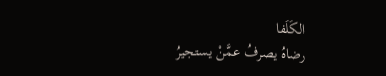الكَلَفا
رضاهُ يصرفُ عمَّنْ يستجيرُ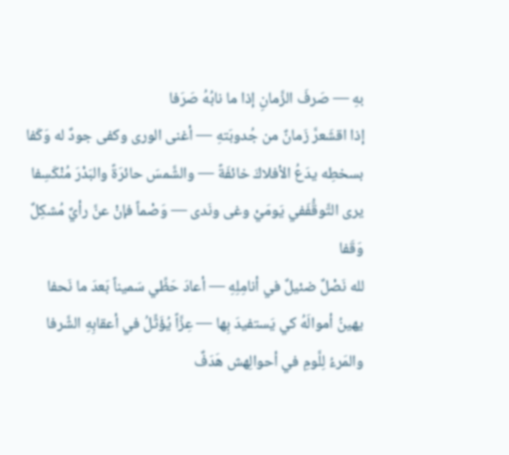بهِ — صَرفَ الزَّمانِ إذا ما نابُهُ صَرَفا
إذا اقشَعرَّ زَمانٌ من جُدوبَتهِ — أغنى الورى وكفى جودٌ له وَكَفا
بسخطِه يدَعُ الأفلاكَ خائفَةً — والشَّمسَ حائرَةً والبَدْرَ مُنْكَسِفا
يرى التَّوقُّفَفي يَومَيْ وغى ونَدى — وَصْماً فإنْ عنَّ رأيٌ مُشكِلٌ وَقَفا
لله نَصْلٌ ضئيلٌ في أنامِلِهِ — أعادَ حَظِّي سَميناً بَعدَ ما نَحفا
يهينُ أموالَهُ كي يَستفيدَ بِها — عِزَّاً يُؤَثِّلُ في أعقابِهِ الشَّرفا
والمَرءُ لِلَّومِ في أحوالِهش هَدَفٌ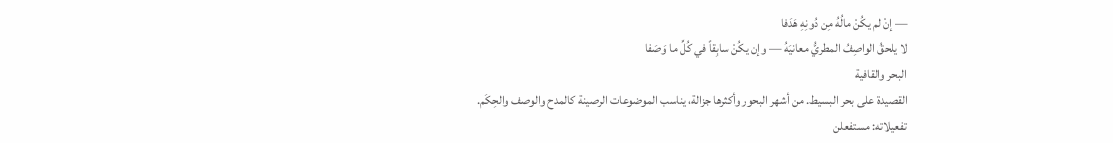— إنْ لم يكُنْ مالُهُ مِن دُونِهِ هَدَفا
لا يلحقُ الواصِفُ المطريُّ معانيَهُ — وإن يكُنْ سابِقاً في كُلِّ ما وَصَفا
البحر والقافية
القصيدة على بحر البسيط. من أشهر البحور وأكثرها جزالة، يناسب الموضوعات الرصينة كالمدح والوصف والحِكَم.
تفعيلاته: مستفعلن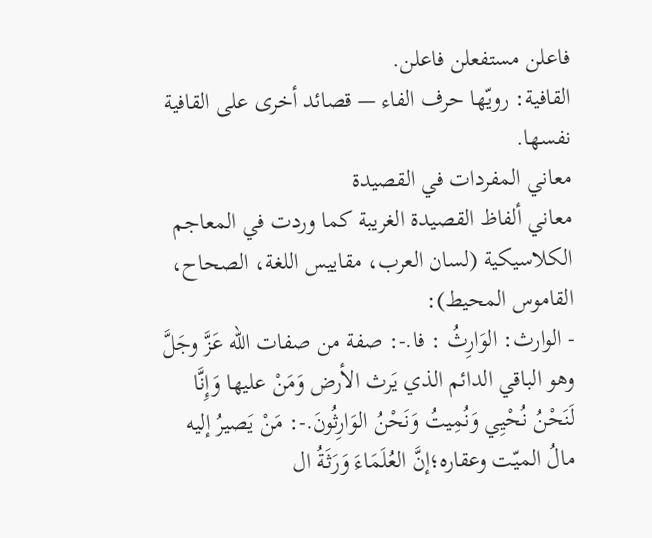فاعلن مستفعلن فاعلن.
القافية: رويّها حرف الفاء — قصائد أخرى على القافية نفسها.
معاني المفردات في القصيدة
معاني ألفاظ القصيدة الغريبة كما وردت في المعاجم الكلاسيكية (لسان العرب، مقاييس اللغة، الصحاح، القاموس المحيط):
- الوارث: الوَارِثُ : فا.-: صفة من صفات الله عَزَّ وجَلَّ وهو الباقي الدائم الذي يَرث الأرض وَمَنْ عليها وَإِنَّا لَنَحْنُ نُحْيِي وَنُمِيتُ وَنَحْنُ الوَارِثُونَ.-: مَنْ يَصيرُ إليه مالُ الميّت وعقاره؛إنَّ العُلَمَاءَ وَرَثَةُ ال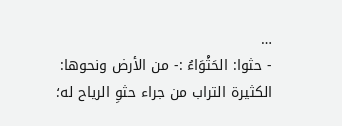…
- حثوا: الحَثْوَاءُ :- من الأرض ونحوها: الكثيرة التراب من جراء حثوِ الرياح له؛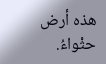هذه أرض حثْواءُ.